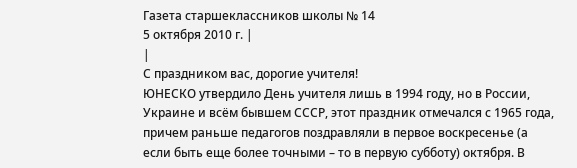Газета старшеклассников школы № 14
5 октября 2010 г. |
|
С праздником вас, дорогие учителя!
ЮНЕСКО утвердило День учителя лишь в 1994 году, но в России, Украине и всём бывшем СССР, этот праздник отмечался с 1965 года, причем раньше педагогов поздравляли в первое воскресенье (а если быть еще более точными – то в первую субботу) октября. В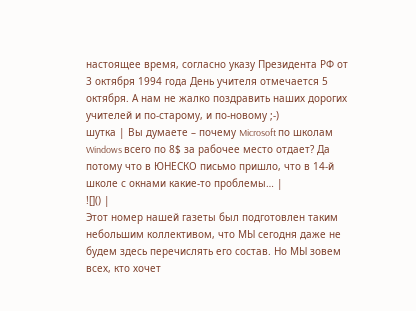настоящее время, согласно указу Президента РФ от 3 октября 1994 года День учителя отмечается 5 октября. А нам не жалко поздравить наших дорогих учителей и по-старому, и по-новому ;-)
шутка | Вы думаете – почему Microsoft по школам Windows всего по 8$ за рабочее место отдает? Да потому что в ЮНЕСКО письмо пришло, что в 14-й школе с окнами какие-то проблемы… |
![]() |
Этот номер нашей газеты был подготовлен таким небольшим коллективом, что МЫ сегодня даже не будем здесь перечислять его состав. Но МЫ зовем всех, кто хочет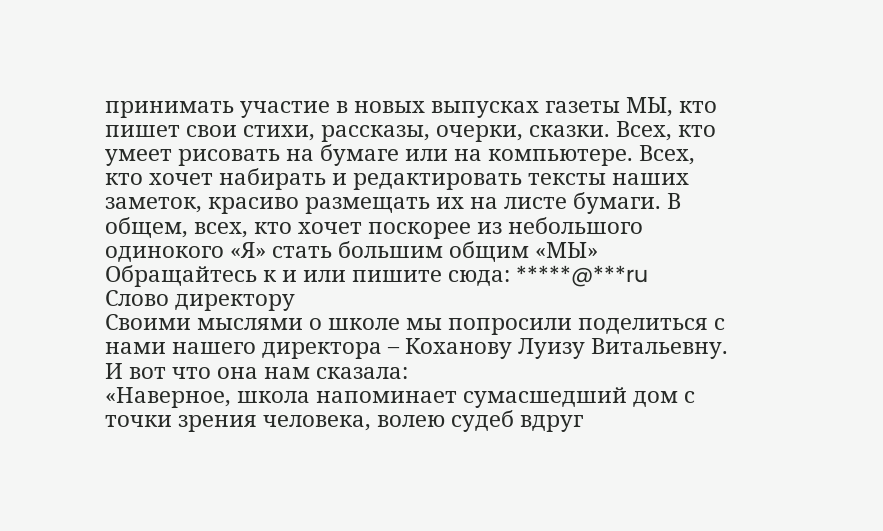принимать участие в новых выпусках газеты МЫ, кто пишет свои стихи, рассказы, очерки, сказки. Всех, кто умеет рисовать на бумаге или на компьютере. Всех, кто хочет набирать и редактировать тексты наших заметок, красиво размещать их на листе бумаги. В общем, всех, кто хочет поскорее из небольшого одинокого «Я» стать большим общим «МЫ»
Обращайтесь к и или пишите сюда: *****@***ru
Слово директору
Своими мыслями о школе мы попросили поделиться с нами нашего директора – Коханову Луизу Витальевну. И вот что она нам сказала:
«Наверное, школа напоминает сумасшедший дом с точки зрения человека, волею судеб вдруг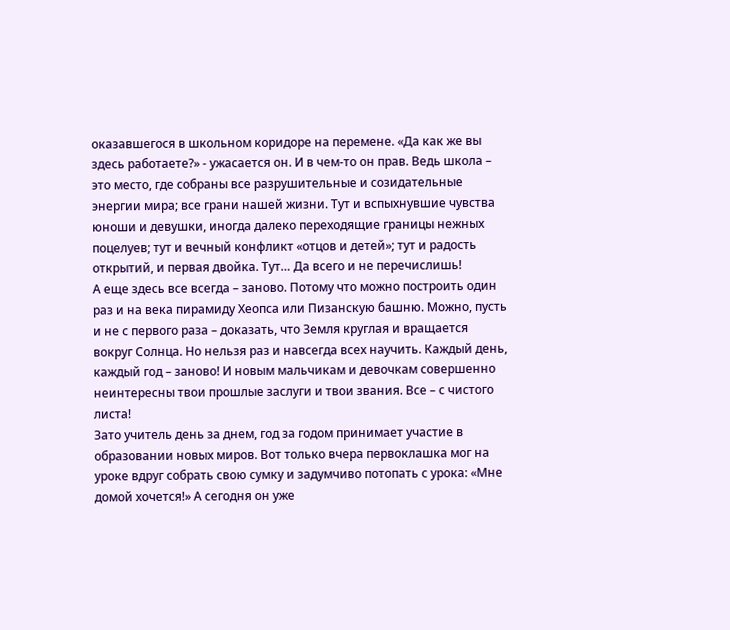оказавшегося в школьном коридоре на перемене. «Да как же вы здесь работаете?» - ужасается он. И в чем-то он прав. Ведь школа – это место, где собраны все разрушительные и созидательные энергии мира; все грани нашей жизни. Тут и вспыхнувшие чувства юноши и девушки, иногда далеко переходящие границы нежных поцелуев; тут и вечный конфликт «отцов и детей»; тут и радость открытий, и первая двойка. Тут… Да всего и не перечислишь!
А еще здесь все всегда – заново. Потому что можно построить один раз и на века пирамиду Хеопса или Пизанскую башню. Можно, пусть и не с первого раза – доказать, что Земля круглая и вращается вокруг Солнца. Но нельзя раз и навсегда всех научить. Каждый день, каждый год – заново! И новым мальчикам и девочкам совершенно неинтересны твои прошлые заслуги и твои звания. Все – с чистого листа!
Зато учитель день за днем, год за годом принимает участие в образовании новых миров. Вот только вчера первоклашка мог на уроке вдруг собрать свою сумку и задумчиво потопать с урока: «Мне домой хочется!» А сегодня он уже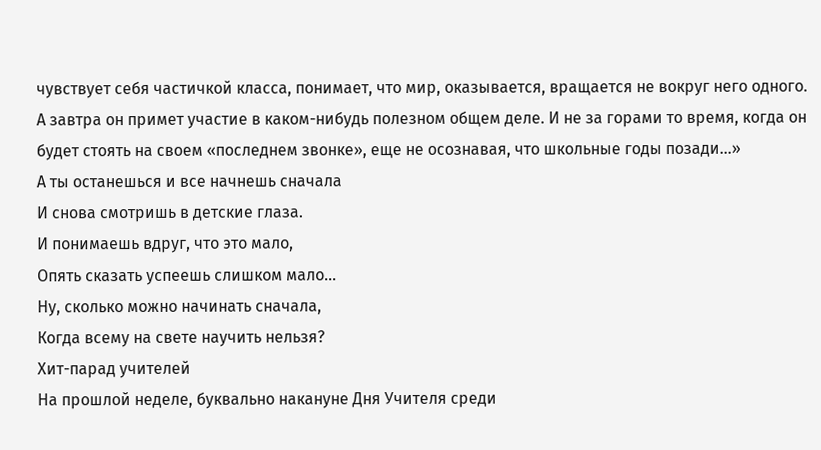чувствует себя частичкой класса, понимает, что мир, оказывается, вращается не вокруг него одного. А завтра он примет участие в каком-нибудь полезном общем деле. И не за горами то время, когда он будет стоять на своем «последнем звонке», еще не осознавая, что школьные годы позади…»
А ты останешься и все начнешь сначала
И снова смотришь в детские глаза.
И понимаешь вдруг, что это мало,
Опять сказать успеешь слишком мало…
Ну, сколько можно начинать сначала,
Когда всему на свете научить нельзя?
Хит-парад учителей
На прошлой неделе, буквально накануне Дня Учителя среди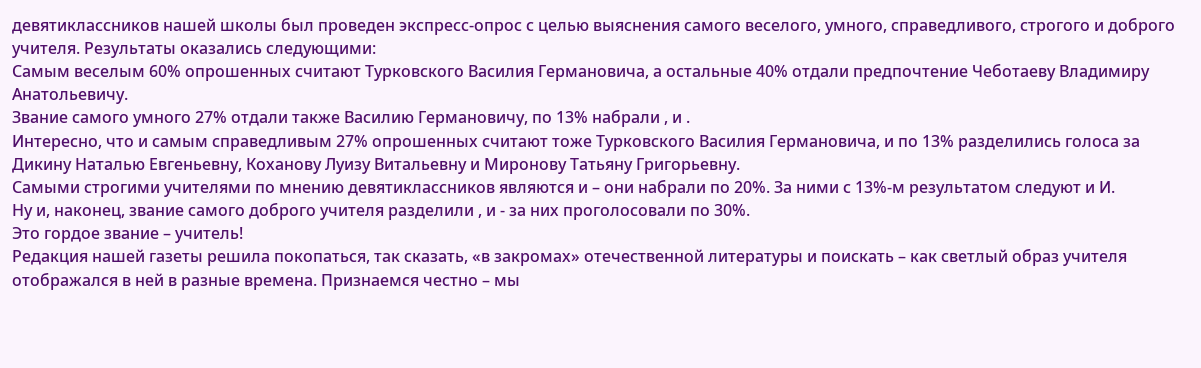девятиклассников нашей школы был проведен экспресс-опрос с целью выяснения самого веселого, умного, справедливого, строгого и доброго учителя. Результаты оказались следующими:
Самым веселым 60% опрошенных считают Турковского Василия Германовича, а остальные 40% отдали предпочтение Чеботаеву Владимиру Анатольевичу.
Звание самого умного 27% отдали также Василию Германовичу, по 13% набрали , и .
Интересно, что и самым справедливым 27% опрошенных считают тоже Турковского Василия Германовича, и по 13% разделились голоса за Дикину Наталью Евгеньевну, Коханову Луизу Витальевну и Миронову Татьяну Григорьевну.
Самыми строгими учителями по мнению девятиклассников являются и – они набрали по 20%. За ними с 13%-м результатом следуют и И.
Ну и, наконец, звание самого доброго учителя разделили , и - за них проголосовали по 30%.
Это гордое звание – учитель!
Редакция нашей газеты решила покопаться, так сказать, «в закромах» отечественной литературы и поискать – как светлый образ учителя отображался в ней в разные времена. Признаемся честно – мы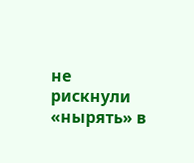не рискнули «нырять» в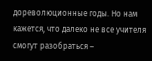дореволюционные годы. Но нам кажется, что далеко не все учителя смогут разобраться –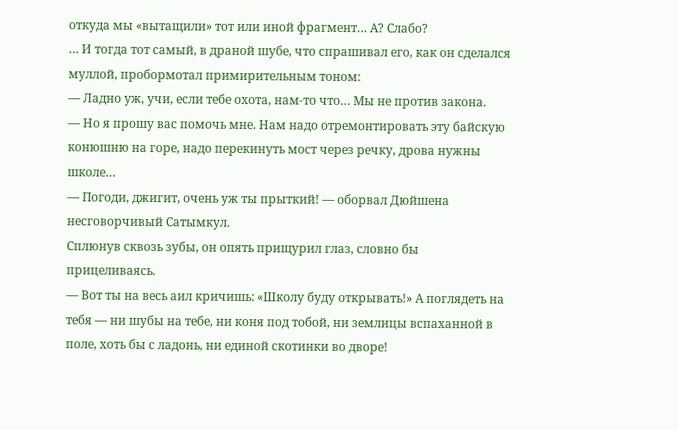откуда мы «вытащили» тот или иной фрагмент… А? Слабо?
… И тогда тот самый, в драной шубе, что спрашивал его, как он сделался муллой, пробормотал примирительным тоном:
— Ладно уж, учи, если тебе охота, нам-то что… Мы не против закона.
— Но я прошу вас помочь мне. Нам надо отремонтировать эту байскую конюшню на горе, надо перекинуть мост через речку, дрова нужны школе…
— Погоди, джигит, очень уж ты прыткий! — оборвал Дюйшена несговорчивый Сатымкул.
Сплюнув сквозь зубы, он опять прищурил глаз, словно бы прицеливаясь.
— Вот ты на весь аил кричишь: «Школу буду открывать!» А поглядеть на тебя — ни шубы на тебе, ни коня под тобой, ни землицы вспаханной в поле, хоть бы с ладонь, ни единой скотинки во дворе!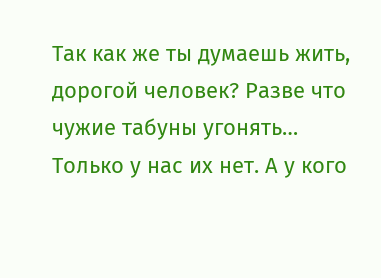Так как же ты думаешь жить, дорогой человек? Разве что чужие табуны угонять… Только у нас их нет. А у кого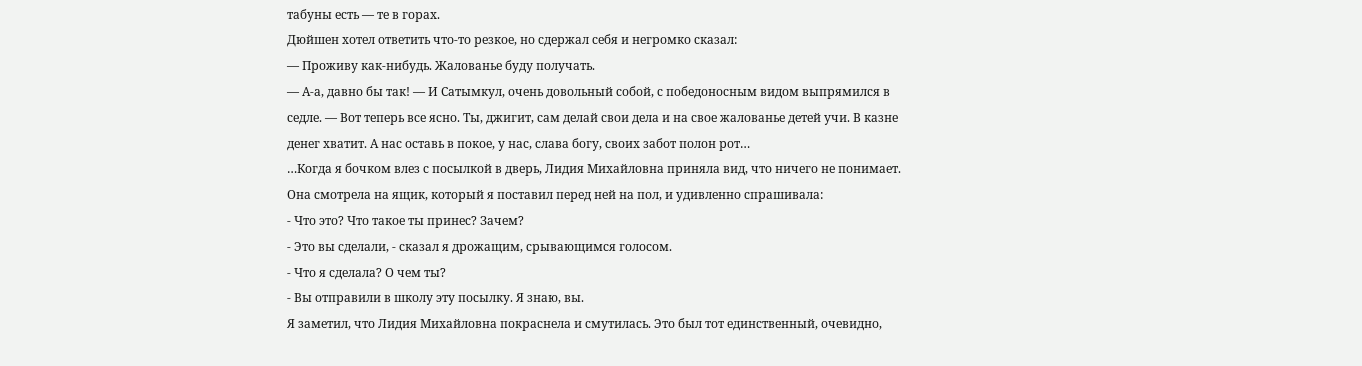табуны есть — те в горах.
Дюйшен хотел ответить что-то резкое, но сдержал себя и негромко сказал:
— Проживу как-нибудь. Жалованье буду получать.
— А-а, давно бы так! — И Сатымкул, очень довольный собой, с победоносным видом выпрямился в седле. — Вот теперь все ясно. Ты, джигит, сам делай свои дела и на свое жалованье детей учи. В казне денег хватит. А нас оставь в покое, у нас, слава богу, своих забот полон рот…
…Когда я бочком влез с посылкой в дверь, Лидия Михайловна приняла вид, что ничего не понимает. Она смотрела на ящик, который я поставил перед ней на пол, и удивленно спрашивала:
- Что это? Что такое ты принес? Зачем?
- Это вы сделали, - сказал я дрожащим, срывающимся голосом.
- Что я сделала? О чем ты?
- Вы отправили в школу эту посылку. Я знаю, вы.
Я заметил, что Лидия Михайловна покраснела и смутилась. Это был тот единственный, очевидно,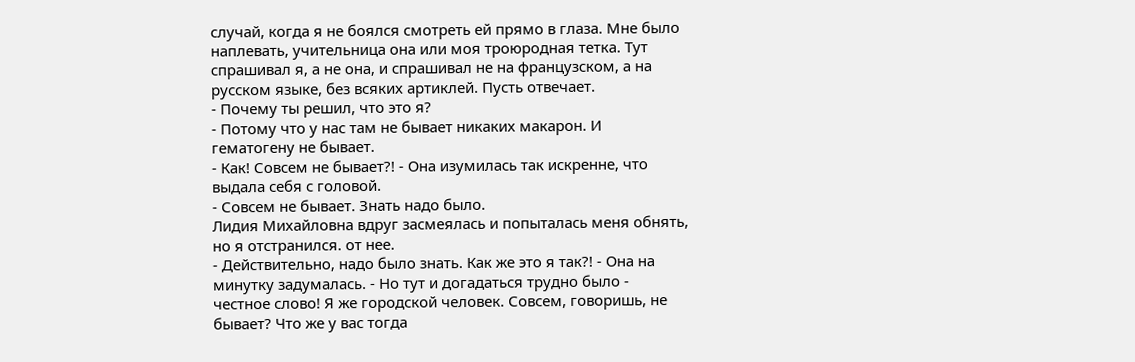случай, когда я не боялся смотреть ей прямо в глаза. Мне было наплевать, учительница она или моя троюродная тетка. Тут спрашивал я, а не она, и спрашивал не на французском, а на русском языке, без всяких артиклей. Пусть отвечает.
- Почему ты решил, что это я?
- Потому что у нас там не бывает никаких макарон. И гематогену не бывает.
- Как! Совсем не бывает?! - Она изумилась так искренне, что выдала себя с головой.
- Совсем не бывает. Знать надо было.
Лидия Михайловна вдруг засмеялась и попыталась меня обнять, но я отстранился. от нее.
- Действительно, надо было знать. Как же это я так?! - Она на минутку задумалась. - Но тут и догадаться трудно было - честное слово! Я же городской человек. Совсем, говоришь, не бывает? Что же у вас тогда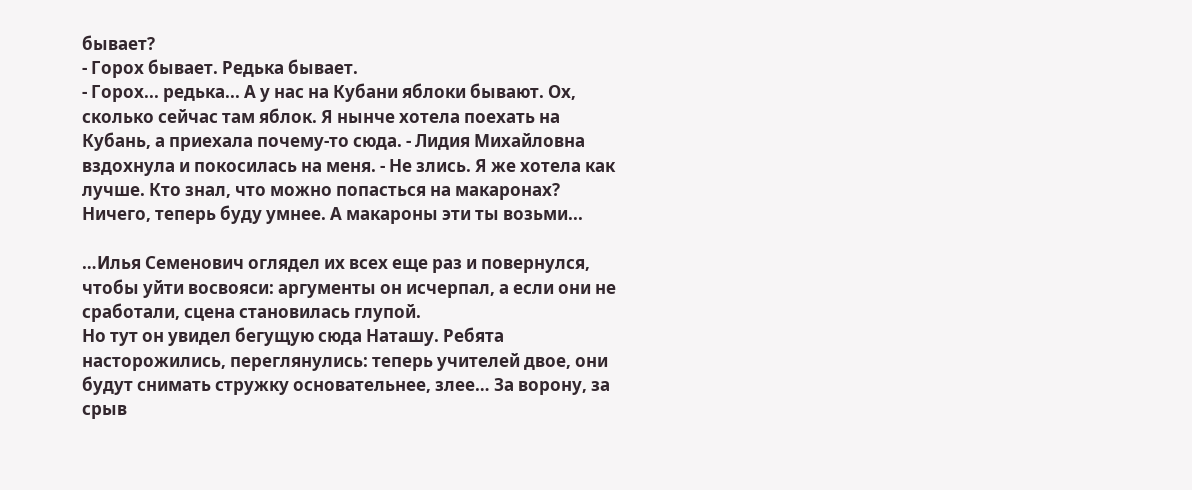бывает?
- Горох бывает. Редька бывает.
- Горох... редька... А у нас на Кубани яблоки бывают. Ох, сколько сейчас там яблок. Я нынче хотела поехать на Кубань, а приехала почему-то сюда. - Лидия Михайловна вздохнула и покосилась на меня. - Не злись. Я же хотела как лучше. Кто знал, что можно попасться на макаронах? Ничего, теперь буду умнее. А макароны эти ты возьми...

…Илья Семенович оглядел их всех еще раз и повернулся, чтобы уйти восвояси: аргументы он исчерпал, а если они не сработали, сцена становилась глупой.
Но тут он увидел бегущую сюда Наташу. Ребята насторожились, переглянулись: теперь учителей двое, они будут снимать стружку основательнее, злее… За ворону, за срыв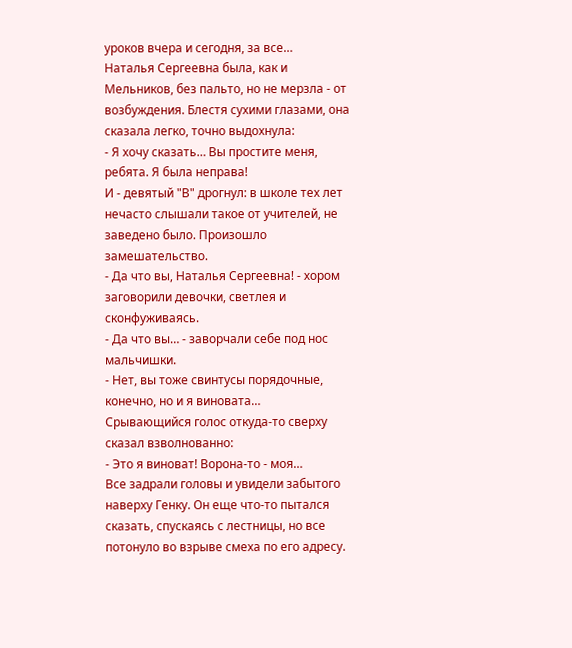уроков вчера и сегодня, за все…
Наталья Сергеевна была, как и Мельников, без пальто, но не мерзла - от возбуждения. Блестя сухими глазами, она сказала легко, точно выдохнула:
- Я хочу сказать… Вы простите меня, ребята. Я была неправа!
И - девятый "В" дрогнул: в школе тех лет нечасто слышали такое от учителей, не заведено было. Произошло замешательство.
- Да что вы, Наталья Сергеевна! - хором заговорили девочки, светлея и сконфуживаясь.
- Да что вы… - заворчали себе под нос мальчишки.
- Нет, вы тоже свинтусы порядочные, конечно, но и я виновата…
Срывающийся голос откуда-то сверху сказал взволнованно:
- Это я виноват! Ворона-то - моя…
Все задрали головы и увидели забытого наверху Генку. Он еще что-то пытался сказать, спускаясь с лестницы, но все потонуло во взрыве смеха по его адресу.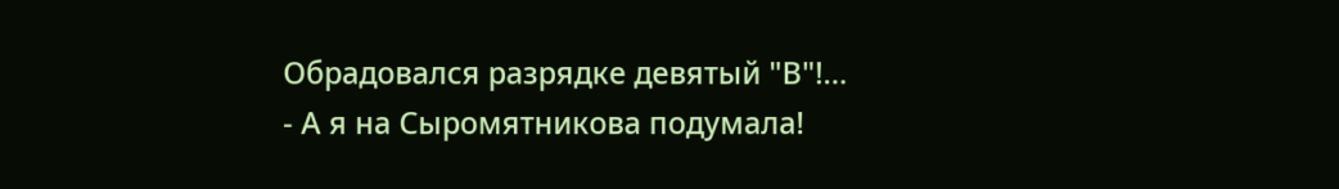Обрадовался разрядке девятый "В"!…
- А я на Сыромятникова подумала!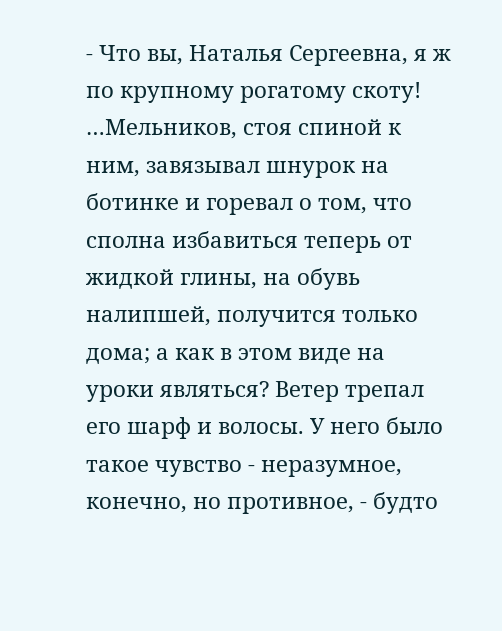- Что вы, Наталья Сергеевна, я ж по крупному рогатому скоту!
…Мельников, стоя спиной к ним, завязывал шнурок на ботинке и горевал о том, что сполна избавиться теперь от жидкой глины, на обувь налипшей, получится только дома; а как в этом виде на уроки являться? Ветер трепал его шарф и волосы. У него было такое чувство - неразумное, конечно, но противное, - будто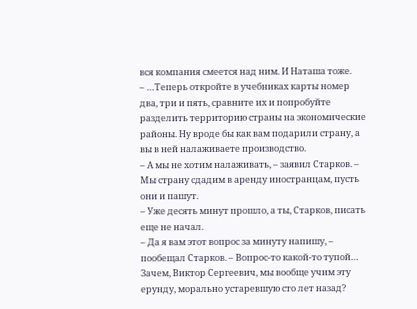вся компания смеется над ним. И Наташа тоже.
– …Теперь откройте в учебниках карты номер два, три и пять, сравните их и попробуйте разделить территорию страны на экономические районы. Ну вроде бы как вам подарили страну, а вы в ней налаживаете производство.
– А мы не хотим налаживать, – заявил Старков. – Мы страну сдадим в аренду иностранцам, пусть они и пашут.
– Уже десять минут прошло, а ты, Старков, писать еще не начал.
– Да я вам этот вопрос за минуту напишу, – пообещал Старков. – Вопрос-то какой-то тупой… Зачем, Виктор Сергеевич, мы вообще учим эту ерунду, морально устаревшую сто лет назад?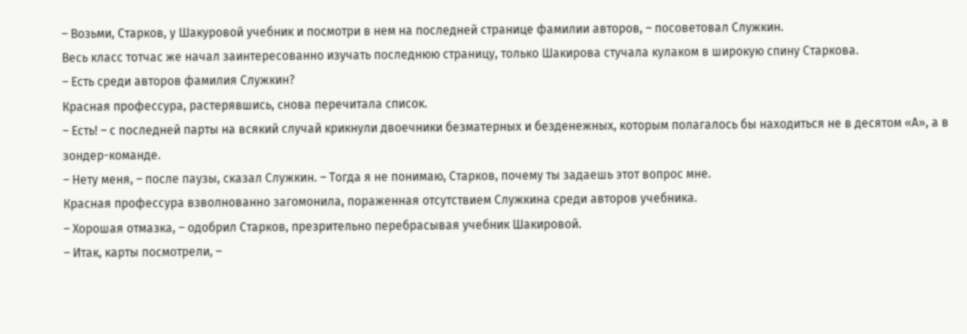– Возьми, Старков, у Шакуровой учебник и посмотри в нем на последней странице фамилии авторов, – посоветовал Служкин.
Весь класс тотчас же начал заинтересованно изучать последнюю страницу, только Шакирова стучала кулаком в широкую спину Старкова.
– Есть среди авторов фамилия Служкин?
Красная профессура, растерявшись, снова перечитала список.
– Есть! – с последней парты на всякий случай крикнули двоечники безматерных и безденежных, которым полагалось бы находиться не в десятом «А», а в зондер-команде.
– Нету меня, – после паузы, сказал Служкин. – Тогда я не понимаю, Старков, почему ты задаешь этот вопрос мне.
Красная профессура взволнованно загомонила, пораженная отсутствием Служкина среди авторов учебника.
– Хорошая отмазка, – одобрил Старков, презрительно перебрасывая учебник Шакировой.
– Итак, карты посмотрели, –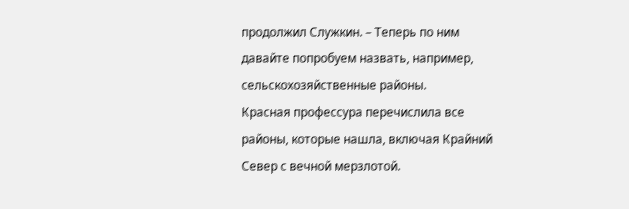продолжил Служкин. – Теперь по ним давайте попробуем назвать, например, сельскохозяйственные районы.
Красная профессура перечислила все районы, которые нашла, включая Крайний Север с вечной мерзлотой.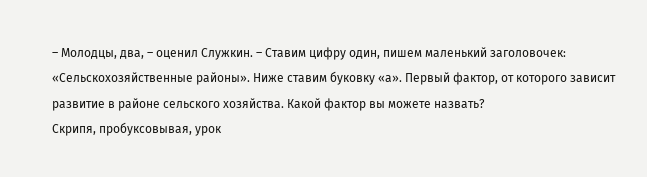– Молодцы, два, – оценил Служкин. – Ставим цифру один, пишем маленький заголовочек: «Сельскохозяйственные районы». Ниже ставим буковку «а». Первый фактор, от которого зависит развитие в районе сельского хозяйства. Какой фактор вы можете назвать?
Скрипя, пробуксовывая, урок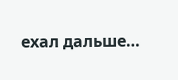ехал дальше…